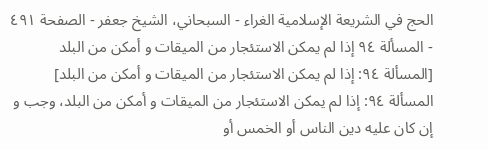الحج في الشريعة الإسلامية الغراء - السبحاني، الشيخ جعفر - الصفحة ٤٩١ - المسألة ٩٤ إذا لم يمكن الاستئجار من الميقات و أمكن من البلد
[المسألة ٩٤: إذا لم يمكن الاستئجار من الميقات و أمكن من البلد]
المسألة ٩٤: إذا لم يمكن الاستئجار من الميقات و أمكن من البلد، وجب و إن كان عليه دين الناس أو الخمس أو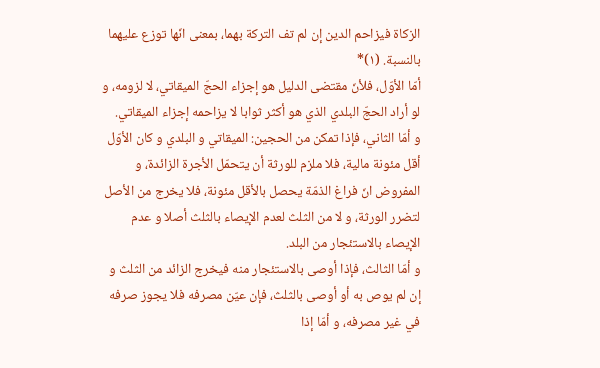الزكاة فيزاحم الدين إن لم تف التركة بهما، بمعنى انّها توزع عليهما بالنسبة. (١)*
أمّا الأوّل، فلأنّ مقتضى الدليل هو إجزاء الحجّ الميقاتي، لا لزومه، و لو أراد الحجّ البلدي الذي هو أكثر ثوابا لا يزاحمه إجزاء الميقاتي.
و أمّا الثاني، فإذا تمكن من الحجين: الميقاتي و البلدي و كان الأوّل أقل مئونة مالية، فلا ملزم للورثة أن يتحمّل الأجرة الزائدة، و المفروض انّ فراغ الذمّة يحصل بالأقل مئونة، فلا يخرج من الأصل لتضرر الورثة، و لا من الثلث لعدم الإيصاء بالثلث أصلا و عدم الإيصاء بالاستئجار من البلد.
و أمّا الثالث، فإذا أوصى بالاستئجار منه فيخرج الزائد من الثلث و إن لم يوص به أو أوصى بالثلث، فإن عيّن مصرفه فلا يجوز صرفه في غير مصرفه، و أمّا إذا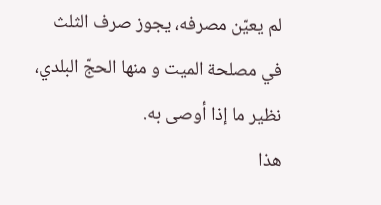لم يعيّن مصرفه، يجوز صرف الثلث في مصلحة الميت و منها الحجّ البلدي، نظير ما إذا أوصى به.
هذا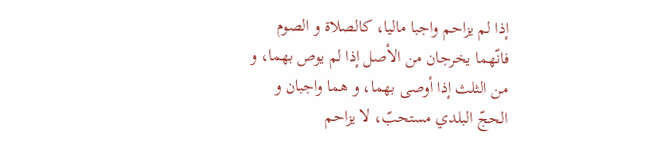إذا لم يزاحم واجبا ماليا، كالصلاة و الصوم فانّهما يخرجان من الأصل إذا لم يوص بهما، و من الثلث إذا أوصى بهما، و هما واجبان و الحجّ البلدي مستحبّ، لا يزاحم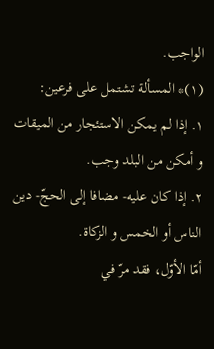الواجب.
(١)* المسألة تشتمل على فرعين:
١. إذا لم يمكن الاستئجار من الميقات و أمكن من البلد وجب.
٢. إذا كان عليه- مضافا إلى الحجّ- دين الناس أو الخمس و الزكاة.
أمّا الأوّل، فقد مرّ في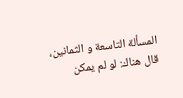المسألة التاسعة و الثمانين، قال هناك: لو لم يمكن